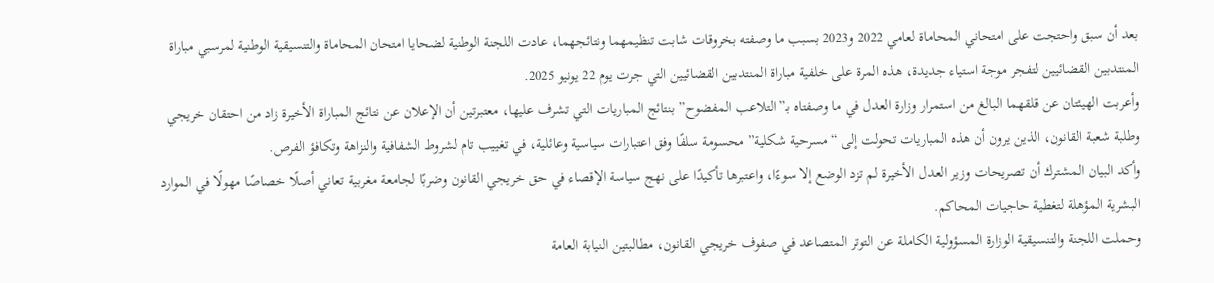بعد أن سبق واحتجت على امتحاني المحاماة لعامي 2022 و2023 بسبب ما وصفته بخروقات شابت تنظيمهما ونتائجهما، عادت اللجنة الوطنية لضحايا امتحان المحاماة والتنسيقية الوطنية لمرسبي مباراة المنتدبين القضائيين لتفجر موجة استياء جديدة، هذه المرة على خلفية مباراة المنتدبين القضائيين التي جرت يوم 22 يونيو 2025.
وأعربت الهيئتان عن قلقهما البالغ من استمرار وزارة العدل في ما وصفتاه بـ”التلاعب المفضوح” بنتائج المباريات التي تشرف عليها، معتبرتين أن الإعلان عن نتائج المباراة الأخيرة زاد من احتقان خريجي وطلبة شعبة القانون، الذين يرون أن هذه المباريات تحولت إلى “مسرحية شكلية” محسومة سلفًا وفق اعتبارات سياسية وعائلية، في تغييب تام لشروط الشفافية والنزاهة وتكافؤ الفرص.
وأكد البيان المشترك أن تصريحات وزير العدل الأخيرة لم تزد الوضع إلا سوءًا، واعتبرها تأكيدًا على نهج سياسة الإقصاء في حق خريجي القانون وضربًا لجامعة مغربية تعاني أصلًا خصاصًا مهولًا في الموارد البشرية المؤهلة لتغطية حاجيات المحاكم.
وحملت اللجنة والتنسيقية الوزارة المسؤولية الكاملة عن التوتر المتصاعد في صفوف خريجي القانون، مطالبتين النيابة العامة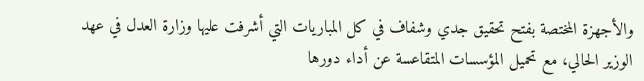والأجهزة المختصة بفتح تحقيق جدي وشفاف في كل المباريات التي أشرفت عليها وزارة العدل في عهد الوزير الحالي، مع تحميل المؤسسات المتقاعسة عن أداء دورها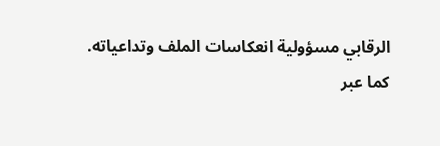الرقابي مسؤولية انعكاسات الملف وتداعياته.
كما عبر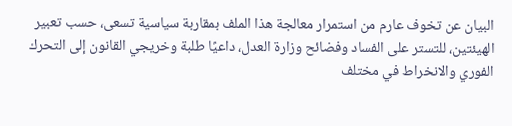البيان عن تخوف عارم من استمرار معالجة هذا الملف بمقاربة سياسية تسعى، حسب تعبير الهيئتين، للتستر على الفساد وفضائح وزارة العدل، داعيًا طلبة وخريجي القانون إلى التحرك الفوري والانخراط في مختلف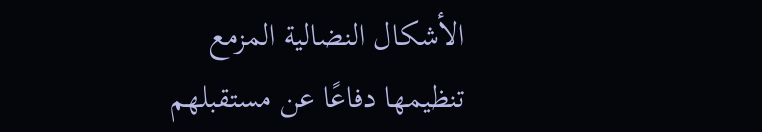الأشكال النضالية المزمع تنظيمها دفاعًا عن مستقبلهم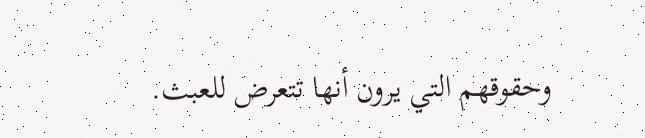وحقوقهم التي يرون أنها تتعرض للعبث.